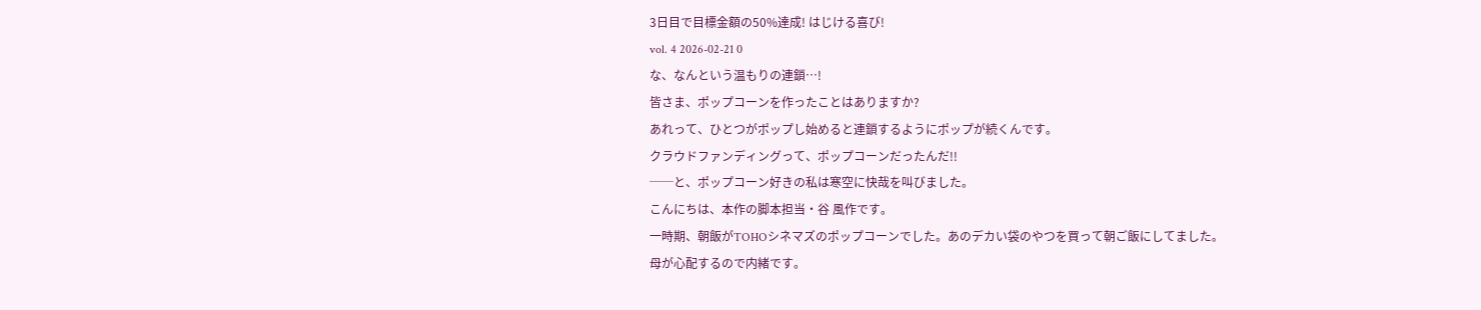3日目で目標金額の50%達成! はじける喜び!
vol. 4 2026-02-21 0
な、なんという温もりの連鎖…!
皆さま、ポップコーンを作ったことはありますか?
あれって、ひとつがポップし始めると連鎖するようにポップが続くんです。
クラウドファンディングって、ポップコーンだったんだ!!
──と、ポップコーン好きの私は寒空に快哉を叫びました。
こんにちは、本作の脚本担当・谷 風作です。
一時期、朝飯がTOHOシネマズのポップコーンでした。あのデカい袋のやつを買って朝ご飯にしてました。
母が心配するので内緒です。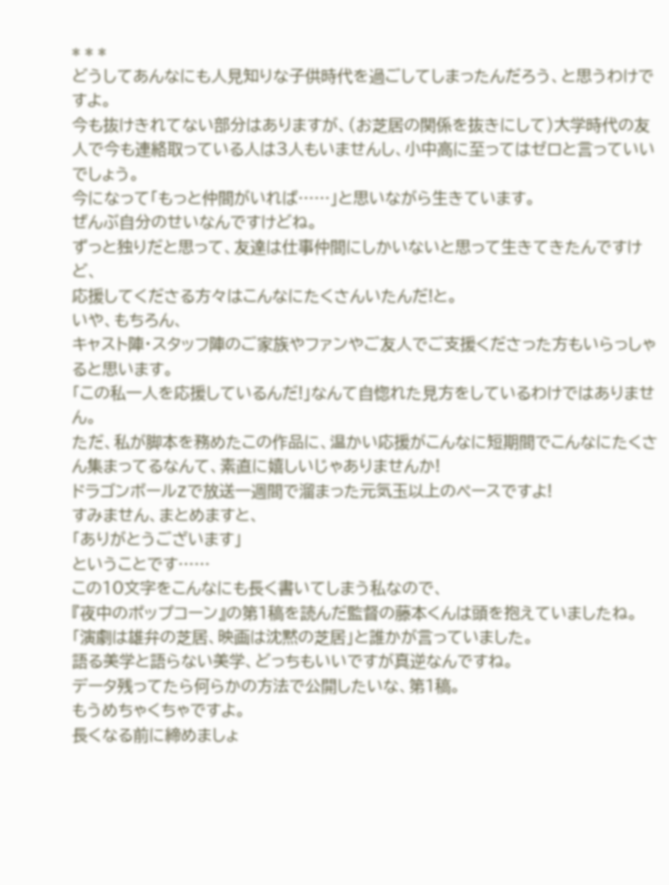* * *
どうしてあんなにも人見知りな子供時代を過ごしてしまったんだろう、と思うわけですよ。
今も抜けきれてない部分はありますが、(お芝居の関係を抜きにして)大学時代の友人で今も連絡取っている人は3人もいませんし、小中高に至ってはゼロと言っていいでしょう。
今になって「もっと仲間がいれば……」と思いながら生きています。
ぜんぶ自分のせいなんですけどね。
ずっと独りだと思って、友達は仕事仲間にしかいないと思って生きてきたんですけど、
応援してくださる方々はこんなにたくさんいたんだ!と。
いや、もちろん、
キャスト陣・スタッフ陣のご家族やファンやご友人でご支援くださった方もいらっしゃると思います。
「この私一人を応援しているんだ!」なんて自惚れた見方をしているわけではありません。
ただ、私が脚本を務めたこの作品に、温かい応援がこんなに短期間でこんなにたくさん集まってるなんて、素直に嬉しいじゃありませんか!
ドラゴンボールZで放送一週間で溜まった元気玉以上のペースですよ!
すみません、まとめますと、
「ありがとうございます」
ということです……
この10文字をこんなにも長く書いてしまう私なので、
『夜中のポップコーン』の第1稿を読んだ監督の藤本くんは頭を抱えていましたね。
「演劇は雄弁の芝居、映画は沈黙の芝居」と誰かが言っていました。
語る美学と語らない美学、どっちもいいですが真逆なんですね。
データ残ってたら何らかの方法で公開したいな、第1稿。
もうめちゃくちゃですよ。
長くなる前に締めましょ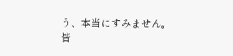う、本当にすみません。
皆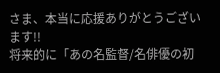さま、本当に応援ありがとうございます!!
将来的に「あの名監督/名俳優の初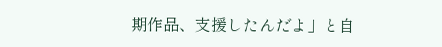期作品、支援したんだよ」と自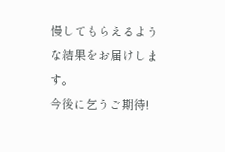慢してもらえるような結果をお届けします。
今後に乞うご期待!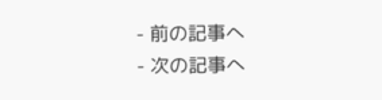- 前の記事へ
- 次の記事へ